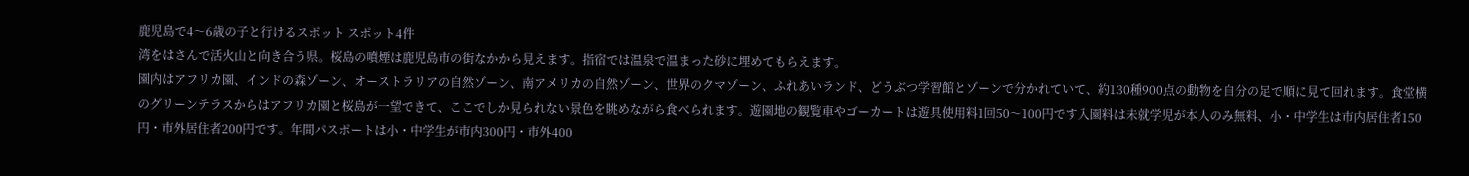鹿児島で4〜6歳の子と行けるスポット スポット4件
湾をはさんで活火山と向き合う県。桜島の噴煙は鹿児島市の街なかから見えます。指宿では温泉で温まった砂に埋めてもらえます。
園内はアフリカ園、インドの森ゾーン、オーストラリアの自然ゾーン、南アメリカの自然ゾーン、世界のクマゾーン、ふれあいランド、どうぶつ学習館とゾーンで分かれていて、約130種900点の動物を自分の足で順に見て回れます。食堂横のグリーンテラスからはアフリカ園と桜島が一望できて、ここでしか見られない景色を眺めながら食べられます。遊園地の観覧車やゴーカートは遊具使用料1回50〜100円です入園料は未就学児が本人のみ無料、小・中学生は市内居住者150円・市外居住者200円です。年間パスポートは小・中学生が市内300円・市外400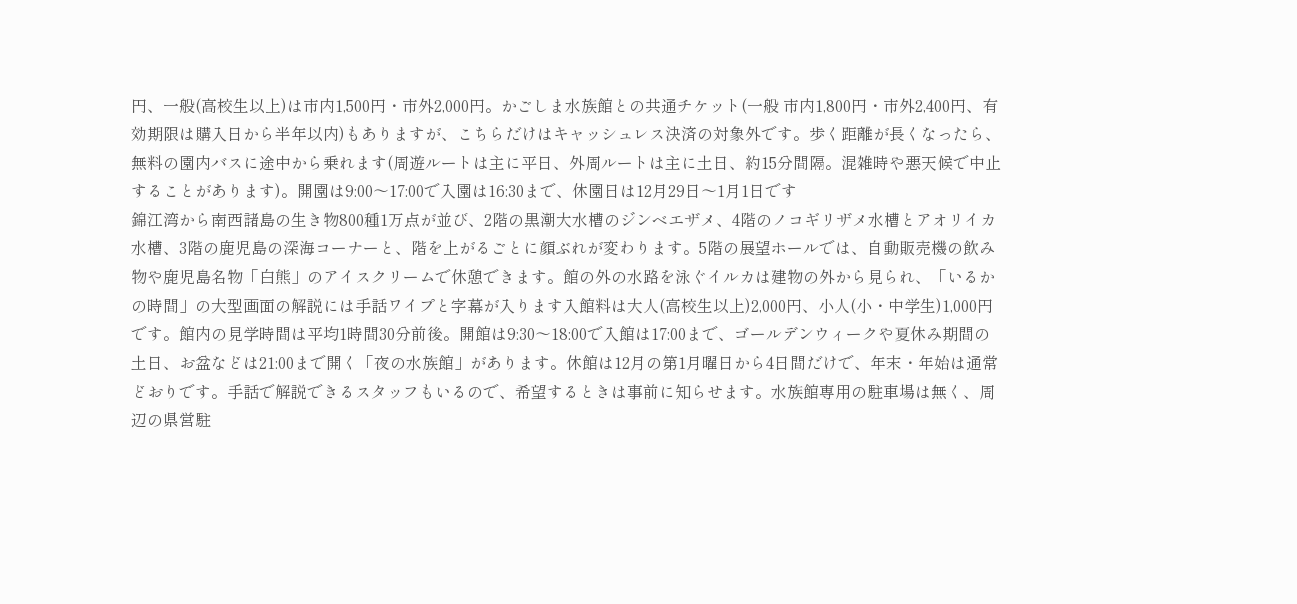円、一般(高校生以上)は市内1,500円・市外2,000円。かごしま水族館との共通チケット(一般 市内1,800円・市外2,400円、有効期限は購入日から半年以内)もありますが、こちらだけはキャッシュレス決済の対象外です。歩く距離が長くなったら、無料の園内バスに途中から乗れます(周遊ルートは主に平日、外周ルートは主に土日、約15分間隔。混雑時や悪天候で中止することがあります)。開園は9:00〜17:00で入園は16:30まで、休園日は12月29日〜1月1日です
錦江湾から南西諸島の生き物800種1万点が並び、2階の黒潮大水槽のジンベエザメ、4階のノコギリザメ水槽とアオリイカ水槽、3階の鹿児島の深海コーナーと、階を上がるごとに顔ぶれが変わります。5階の展望ホールでは、自動販売機の飲み物や鹿児島名物「白熊」のアイスクリームで休憩できます。館の外の水路を泳ぐイルカは建物の外から見られ、「いるかの時間」の大型画面の解説には手話ワイプと字幕が入ります入館料は大人(高校生以上)2,000円、小人(小・中学生)1,000円です。館内の見学時間は平均1時間30分前後。開館は9:30〜18:00で入館は17:00まで、ゴールデンウィークや夏休み期間の土日、お盆などは21:00まで開く「夜の水族館」があります。休館は12月の第1月曜日から4日間だけで、年末・年始は通常どおりです。手話で解説できるスタッフもいるので、希望するときは事前に知らせます。水族館専用の駐車場は無く、周辺の県営駐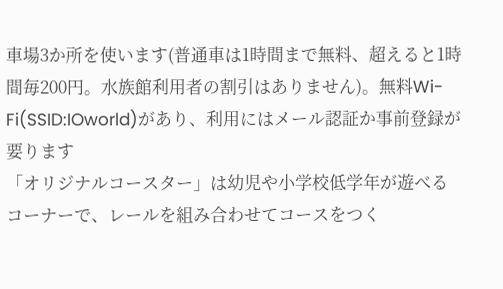車場3か所を使います(普通車は1時間まで無料、超えると1時間毎200円。水族館利用者の割引はありません)。無料Wi-Fi(SSID:IOworld)があり、利用にはメール認証か事前登録が要ります
「オリジナルコースター」は幼児や小学校低学年が遊べるコーナーで、レールを組み合わせてコースをつく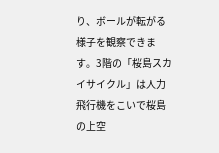り、ボールが転がる様子を観察できます。3階の「桜島スカイサイクル」は人力飛行機をこいで桜島の上空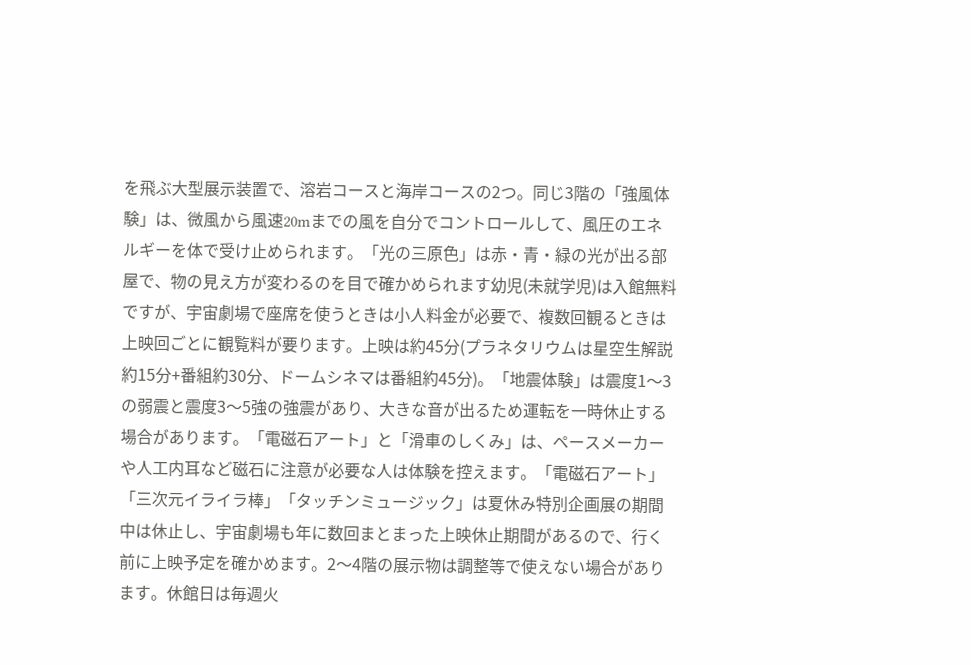を飛ぶ大型展示装置で、溶岩コースと海岸コースの2つ。同じ3階の「強風体験」は、微風から風速20mまでの風を自分でコントロールして、風圧のエネルギーを体で受け止められます。「光の三原色」は赤・青・緑の光が出る部屋で、物の見え方が変わるのを目で確かめられます幼児(未就学児)は入館無料ですが、宇宙劇場で座席を使うときは小人料金が必要で、複数回観るときは上映回ごとに観覧料が要ります。上映は約45分(プラネタリウムは星空生解説約15分+番組約30分、ドームシネマは番組約45分)。「地震体験」は震度1〜3の弱震と震度3〜5強の強震があり、大きな音が出るため運転を一時休止する場合があります。「電磁石アート」と「滑車のしくみ」は、ペースメーカーや人工内耳など磁石に注意が必要な人は体験を控えます。「電磁石アート」「三次元イライラ棒」「タッチンミュージック」は夏休み特別企画展の期間中は休止し、宇宙劇場も年に数回まとまった上映休止期間があるので、行く前に上映予定を確かめます。2〜4階の展示物は調整等で使えない場合があります。休館日は毎週火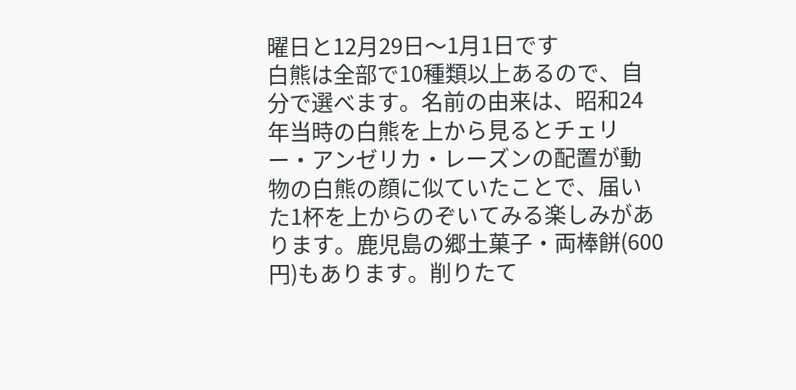曜日と12月29日〜1月1日です
白熊は全部で10種類以上あるので、自分で選べます。名前の由来は、昭和24年当時の白熊を上から見るとチェリー・アンゼリカ・レーズンの配置が動物の白熊の顔に似ていたことで、届いた1杯を上からのぞいてみる楽しみがあります。鹿児島の郷土菓子・両棒餅(600円)もあります。削りたて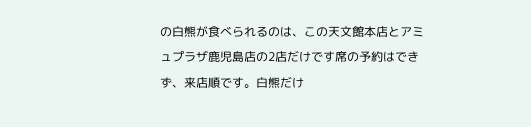の白熊が食べられるのは、この天文館本店とアミュプラザ鹿児島店の2店だけです席の予約はできず、来店順です。白熊だけ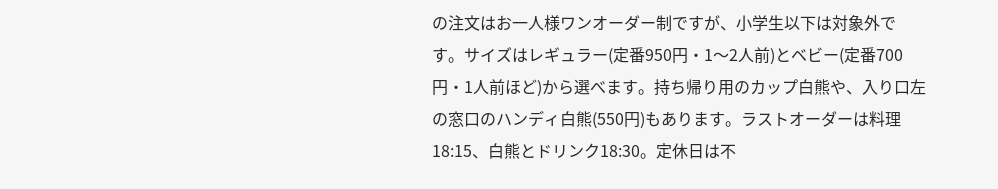の注文はお一人様ワンオーダー制ですが、小学生以下は対象外です。サイズはレギュラー(定番950円・1〜2人前)とベビー(定番700円・1人前ほど)から選べます。持ち帰り用のカップ白熊や、入り口左の窓口のハンディ白熊(550円)もあります。ラストオーダーは料理18:15、白熊とドリンク18:30。定休日は不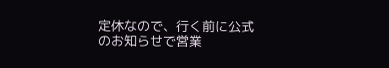定休なので、行く前に公式のお知らせで営業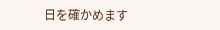日を確かめます